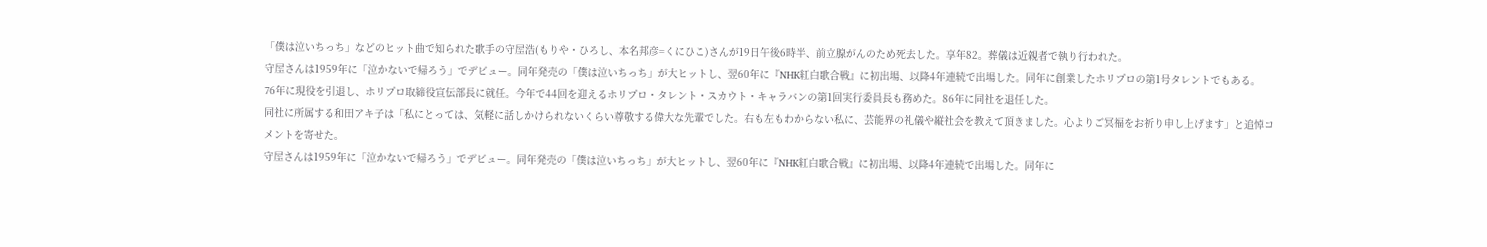「僕は泣いちっち」などのヒット曲で知られた歌手の守屋浩(もりや・ひろし、本名邦彦=くにひこ)さんが19日午後6時半、前立腺がんのため死去した。享年82。葬儀は近親者で執り行われた。
守屋さんは1959年に「泣かないで帰ろう」でデビュー。同年発売の「僕は泣いちっち」が大ヒットし、翌60年に『NHK紅白歌合戦』に初出場、以降4年連続で出場した。同年に創業したホリプロの第1号タレントでもある。
76年に現役を引退し、ホリプロ取締役宣伝部長に就任。今年で44回を迎えるホリプロ・タレント・スカウト・キャラバンの第1回実行委員長も務めた。86年に同社を退任した。
同社に所属する和田アキ子は「私にとっては、気軽に話しかけられないくらい尊敬する偉大な先輩でした。右も左もわからない私に、芸能界の礼儀や縦社会を教えて頂きました。心よりご冥福をお祈り申し上げます」と追悼コメントを寄せた。
守屋さんは1959年に「泣かないで帰ろう」でデビュー。同年発売の「僕は泣いちっち」が大ヒットし、翌60年に『NHK紅白歌合戦』に初出場、以降4年連続で出場した。同年に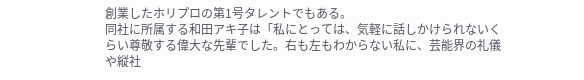創業したホリプロの第1号タレントでもある。
同社に所属する和田アキ子は「私にとっては、気軽に話しかけられないくらい尊敬する偉大な先輩でした。右も左もわからない私に、芸能界の礼儀や縦社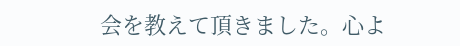会を教えて頂きました。心よ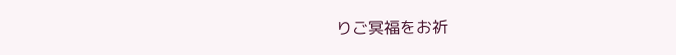りご冥福をお祈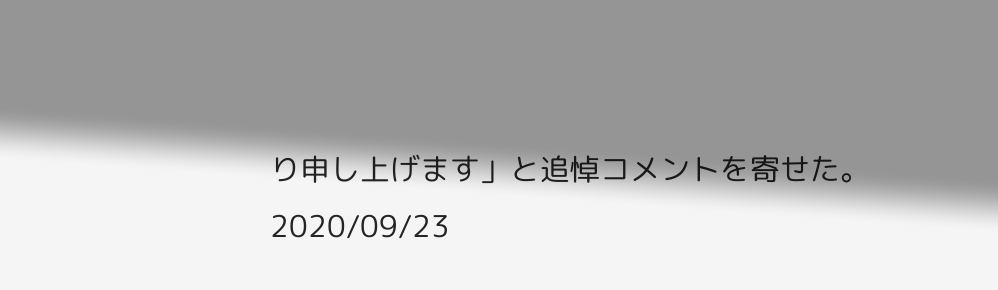り申し上げます」と追悼コメントを寄せた。
2020/09/23